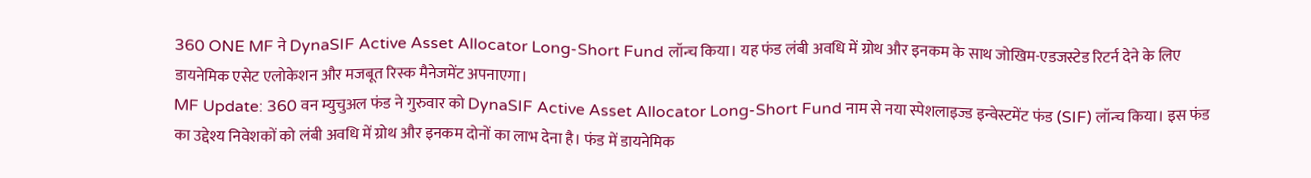360 ONE MF ने DynaSIF Active Asset Allocator Long-Short Fund लॉन्च किया। यह फंड लंबी अवधि में ग्रोथ और इनकम के साथ जोखिम-एडजस्टेड रिटर्न देने के लिए डायनेमिक एसेट एलोकेशन और मजबूत रिस्क मैनेजमेंट अपनाएगा।
MF Update: 360 वन म्युचुअल फंड ने गुरुवार को DynaSIF Active Asset Allocator Long-Short Fund नाम से नया स्पेशलाइज्ड इन्वेस्टमेंट फंड (SIF) लॉन्च किया। इस फंड का उद्देश्य निवेशकों को लंबी अवधि में ग्रोथ और इनकम दोनों का लाभ देना है। फंड में डायनेमिक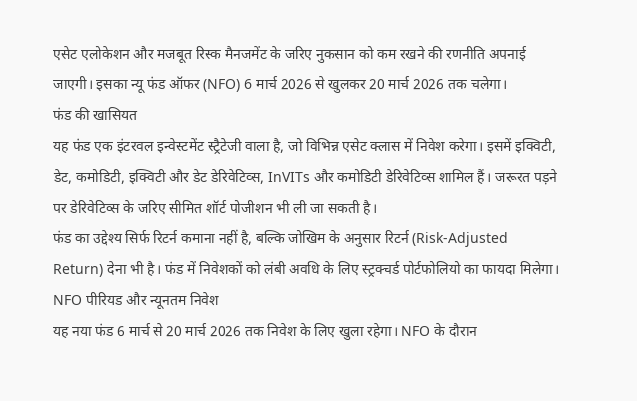एसेट एलोकेशन और मजबूत रिस्क मैनजमेंट के जरिए नुकसान को कम रखने की रणनीति अपनाई जाएगी। इसका न्यू फंड ऑफर (NFO) 6 मार्च 2026 से खुलकर 20 मार्च 2026 तक चलेगा।
फंड की खासियत
यह फंड एक इंटरवल इन्वेस्टमेंट स्ट्रैटेजी वाला है, जो विभिन्न एसेट क्लास में निवेश करेगा। इसमें इक्विटी, डेट, कमोडिटी, इक्विटी और डेट डेरिवेटिव्स, InVITs और कमोडिटी डेरिवेटिव्स शामिल हैं। जरूरत पड़ने पर डेरिवेटिव्स के जरिए सीमित शॉर्ट पोजीशन भी ली जा सकती है।
फंड का उद्देश्य सिर्फ रिटर्न कमाना नहीं है, बल्कि जोखिम के अनुसार रिटर्न (Risk-Adjusted Return) देना भी है। फंड में निवेशकों को लंबी अवधि के लिए स्ट्रक्चर्ड पोर्टफोलियो का फायदा मिलेगा।
NFO पीरियड और न्यूनतम निवेश
यह नया फंड 6 मार्च से 20 मार्च 2026 तक निवेश के लिए खुला रहेगा। NFO के दौरान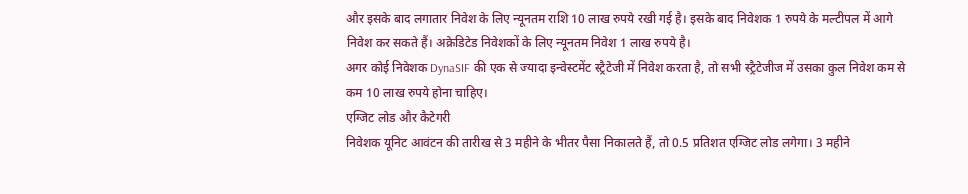और इसके बाद लगातार निवेश के लिए न्यूनतम राशि 10 लाख रुपये रखी गई है। इसके बाद निवेशक 1 रुपये के मल्टीपल में आगे निवेश कर सकते हैं। अक्रेडिटेड निवेशकों के लिए न्यूनतम निवेश 1 लाख रुपये है।
अगर कोई निवेशक DynaSIF की एक से ज्यादा इन्वेस्टमेंट स्ट्रैटेजी में निवेश करता है, तो सभी स्ट्रैटेजीज में उसका कुल निवेश कम से कम 10 लाख रुपये होना चाहिए।
एग्जिट लोड और कैटेगरी
निवेशक यूनिट आवंटन की तारीख से 3 महीने के भीतर पैसा निकालते हैं, तो 0.5 प्रतिशत एग्जिट लोड लगेगा। 3 महीने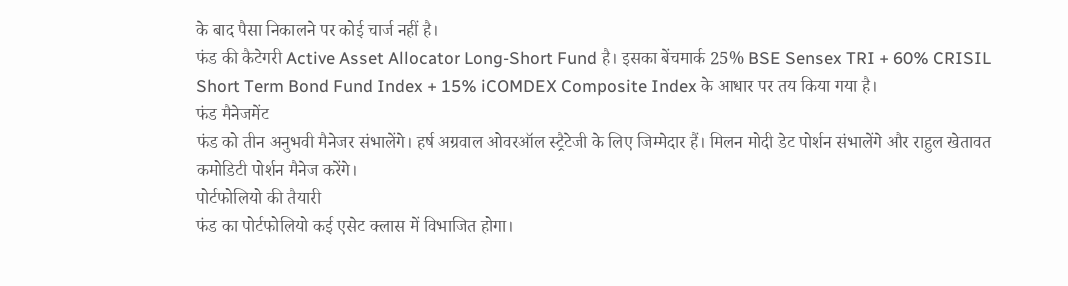के बाद पैसा निकालने पर कोई चार्ज नहीं है।
फंड की कैटेगरी Active Asset Allocator Long-Short Fund है। इसका बेंचमार्क 25% BSE Sensex TRI + 60% CRISIL Short Term Bond Fund Index + 15% iCOMDEX Composite Index के आधार पर तय किया गया है।
फंड मैनेजमेंट
फंड को तीन अनुभवी मैनेजर संभालेंगे। हर्ष अग्रवाल ओवरऑल स्ट्रैटेजी के लिए जिम्मेदार हैं। मिलन मोदी डेट पोर्शन संभालेंगे और राहुल खेतावत कमोडिटी पोर्शन मैनेज करेंगे।
पोर्टफोलियो की तैयारी
फंड का पोर्टफोलियो कई एसेट क्लास में विभाजित होगा।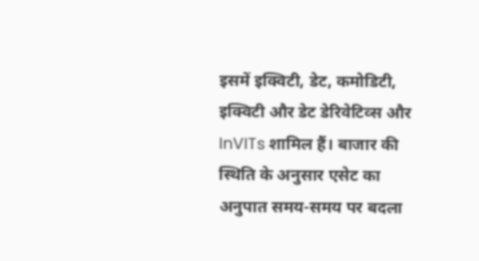इसमें इक्विटी, डेट, कमोडिटी, इक्विटी और डेट डेरिवेटिव्स और InVITs शामिल हैं। बाजार की स्थिति के अनुसार एसेट का अनुपात समय-समय पर बदला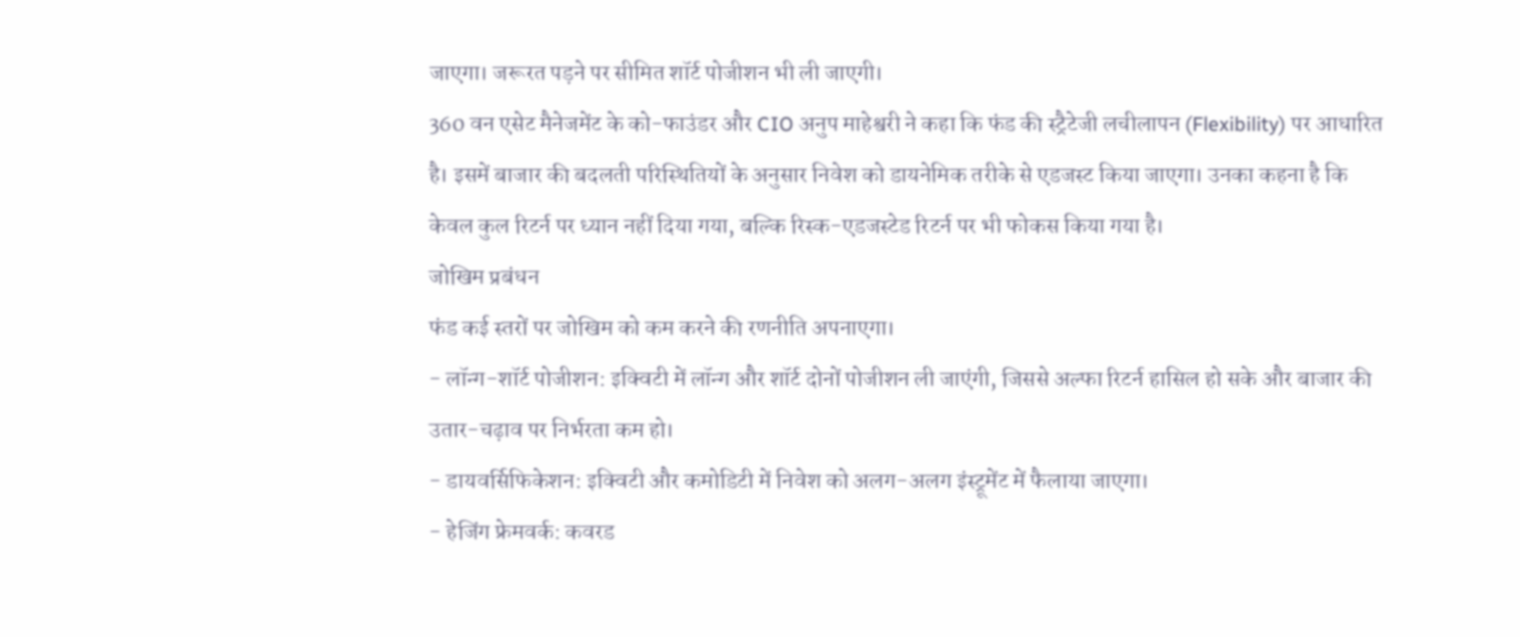जाएगा। जरूरत पड़ने पर सीमित शॉर्ट पोजीशन भी ली जाएगी।
360 वन एसेट मैनेजमेंट के को-फाउंडर और CIO अनुप माहेश्वरी ने कहा कि फंड की स्ट्रैटेजी लचीलापन (Flexibility) पर आधारित है। इसमें बाजार की बदलती परिस्थितियों के अनुसार निवेश को डायनेमिक तरीके से एडजस्ट किया जाएगा। उनका कहना है कि केवल कुल रिटर्न पर ध्यान नहीं दिया गया, बल्कि रिस्क-एडजस्टेड रिटर्न पर भी फोकस किया गया है।
जोखिम प्रबंधन
फंड कई स्तरों पर जोखिम को कम करने की रणनीति अपनाएगा।
- लॉन्ग-शॉर्ट पोजीशन: इक्विटी में लॉन्ग और शॉर्ट दोनों पोजीशन ली जाएंगी, जिससे अल्फा रिटर्न हासिल हो सके और बाजार की उतार-चढ़ाव पर निर्भरता कम हो।
- डायवर्सिफिकेशन: इक्विटी और कमोडिटी में निवेश को अलग-अलग इंस्ट्रूमेंट में फैलाया जाएगा।
- हेजिंग फ्रेमवर्क: कवरड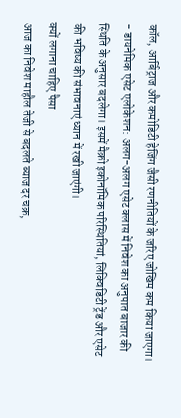कॉल, आर्बिट्राज और कमोडिटी हेजिंग जैसी रणनीतियों के जरिए जोखिम कम किया जाएगा।
- डायनेमिक एसेट एलोकेशन: अलग-अलग एसेट क्लास में निवेश का अनुपात बाजार की स्थिति के अनुसार बदलेगा। इसमें मैक्रो इकोनॉमिक परिस्थितियां, लिक्विडिटी ट्रेंड और एसेट की भविष्य की संभावनाएं ध्यान में रखी जाएंगी।
क्यों लगाना चाहिए पैसा
आज का निवेश माहौल तेजी से बदलते ब्याज दर चक्र,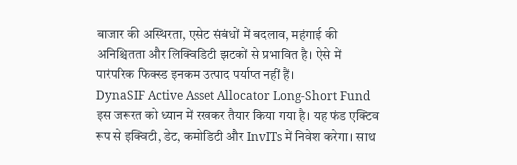बाजार की अस्थिरता, एसेट संबंधों में बदलाव, महंगाई की अनिश्चितता और लिक्विडिटी झटकों से प्रभावित है। ऐसे में पारंपरिक फिक्स्ड इनकम उत्पाद पर्याप्त नहीं हैं।
DynaSIF Active Asset Allocator Long-Short Fund इस जरूरत को ध्यान में रखकर तैयार किया गया है। यह फंड एक्टिव रूप से इक्विटी, डेट, कमोडिटी और InvITs में निवेश करेगा। साथ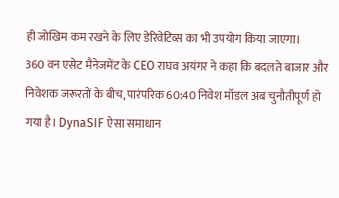ही जोखिम कम रखने के लिए डेरिवेटिव्स का भी उपयोग किया जाएगा।
360 वन एसेट मैनेजमेंट के CEO राघव अयंगर ने कहा कि बदलते बाजार और निवेशक जरूरतों के बीच, पारंपरिक 60:40 निवेश मॉडल अब चुनौतीपूर्ण हो गया है। DynaSIF ऐसा समाधान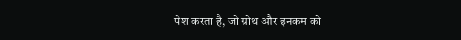पेश करता है, जो ग्रोथ और इनकम को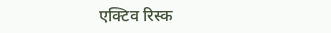एक्टिव रिस्क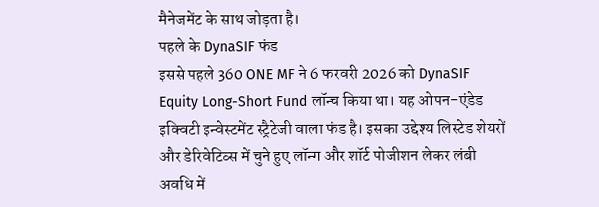मैनेजमेंट के साथ जोड़ता है।
पहले के DynaSIF फंड
इससे पहले 360 ONE MF ने 6 फरवरी 2026 को DynaSIF Equity Long-Short Fund लॉन्च किया था। यह ओपन-एंडेड इक्विटी इन्वेस्टमेंट स्ट्रैटेजी वाला फंड है। इसका उद्देश्य लिस्टेड शेयरों और डेरिवेटिव्स में चुने हुए लॉन्ग और शॉर्ट पोजीशन लेकर लंबी अवधि में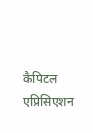कैपिटल एप्रिसिएशन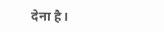देना है।